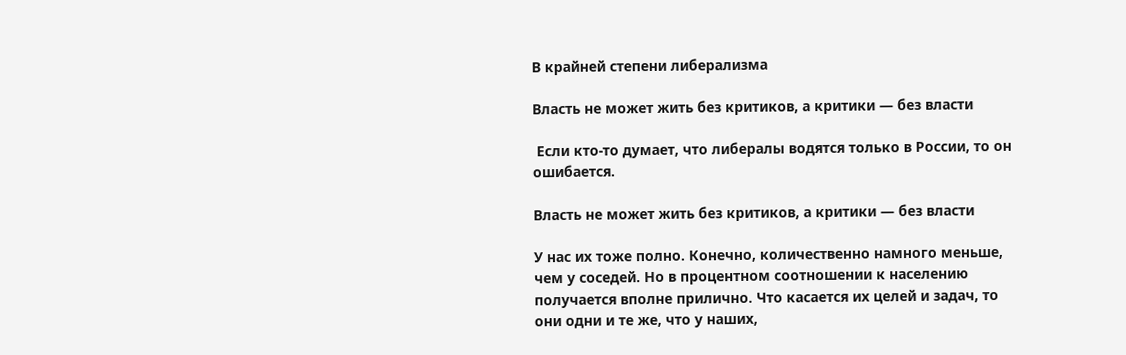В крайней степени либерализма

Власть не может жить без критиков, а критики — без власти

 Если кто-то думает, что либералы водятся только в России, то он ошибается.

Власть не может жить без критиков, а критики — без власти

У нас их тоже полно. Конечно, количественно намного меньше, чем у соседей. Но в процентном соотношении к населению получается вполне прилично. Что касается их целей и задач, то они одни и те же, что у наших,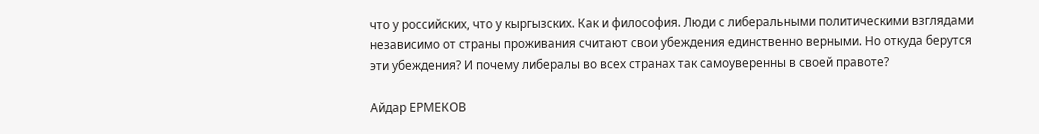что у российских, что у кыргызских. Как и философия. Люди с либеральными политическими взглядами независимо от страны проживания считают свои убеждения единственно верными. Но откуда берутся эти убеждения? И почему либералы во всех странах так самоуверенны в своей правоте?

Айдар ЕРМЕКОВ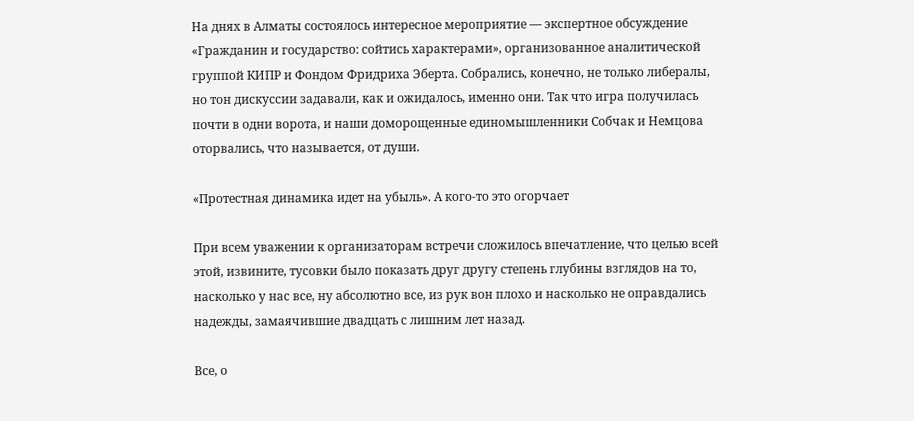На днях в Алматы состоялось интересное мероприятие — экспертное обсуждение «Гражданин и государство: сойтись характерами», организованное аналитической группой КИПР и Фондом Фридриха Эберта. Собрались, конечно, не только либералы, но тон дискуссии задавали, как и ожидалось, именно они. Так что игра получилась почти в одни ворота, и наши доморощенные единомышленники Собчак и Немцова оторвались, что называется, от души.

«Протестная динамика идет на убыль». А кого-то это огорчает

При всем уважении к организаторам встречи сложилось впечатление, что целью всей этой, извините, тусовки было показать друг другу степень глубины взглядов на то, насколько у нас все, ну абсолютно все, из рук вон плохо и насколько не оправдались надежды, замаячившие двадцать с лишним лет назад.

Все, о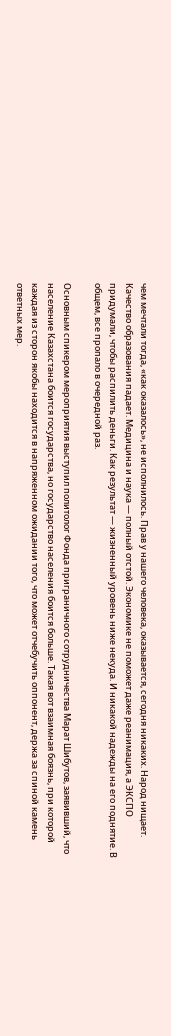чем мечтали тогда, «как оказалось», не исполнилось. Прав у нашего человека, оказывается, сегодня никаких. Народ нищает. Качество образования падает. Медицина и наука — полный отстой. Экономике не поможет даже реанимация, а ЭКСПО придумали, чтобы распилить деньги. Как результат — жизненный уровень ниже некуда. И никакой надежды на его поднятие. В общем, все пропало в очередной раз.

Основным спикером мероприятия выступил политолог Фонда приграничного сотрудничества Марат Шибутов, заявивший, что население Казахстана боится государства, но государство населения боится больше. Такая вот взаимная боязнь, при которой каждая из сторон якобы находится в напряженном ожидании того, что может отчебучить оппонент, держа за спиной камень ответных мер.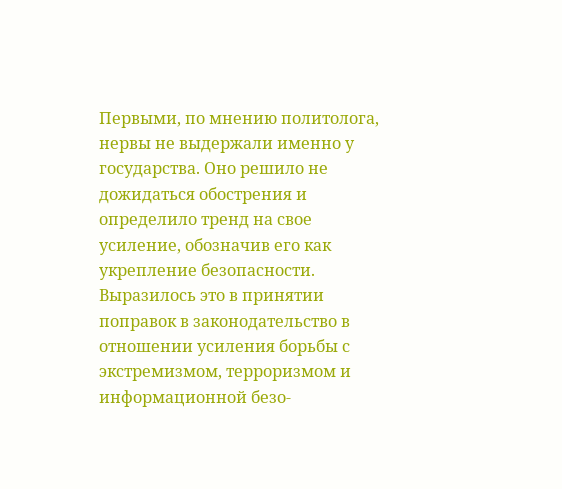Первыми, по мнению политолога, нервы не выдержали именно у государства. Оно решило не дожидаться обострения и определило тренд на свое усиление, обозначив его как укрепление безопасности. Выразилось это в принятии поправок в законодательство в отношении усиления борьбы с экстремизмом, терроризмом и информационной безо-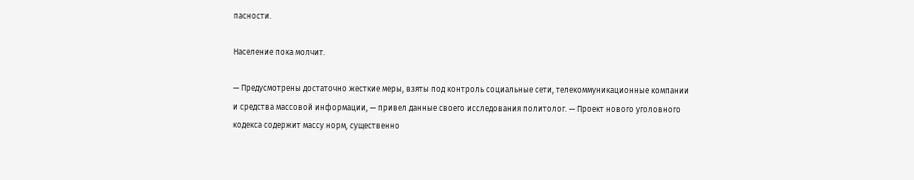пасности.

Население пока молчит.

— Предусмотрены достаточно жесткие меры, взяты под контроль социальные сети, телекоммуникационные компании и средства массовой информации, — привел данные своего исследования политолог. — Проект нового уголовного кодекса содержит массу норм, существенно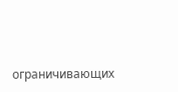ограничивающих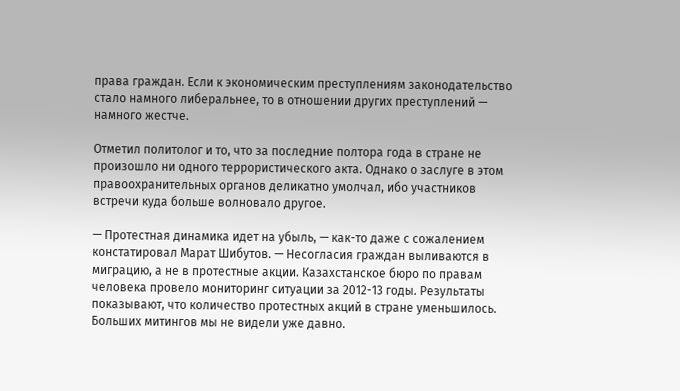права граждан. Если к экономическим преступлениям законодательство стало намного либеральнее, то в отношении других преступлений — намного жестче.

Отметил политолог и то, что за последние полтора года в стране не произошло ни одного террористического акта. Однако о заслуге в этом правоохранительных органов деликатно умолчал, ибо участников встречи куда больше волновало другое.

— Протестная динамика идет на убыль, — как-то даже с сожалением констатировал Марат Шибутов. — Несогласия граждан выливаются в миграцию, а не в протестные акции. Казахстанское бюро по правам человека провело мониторинг ситуации за 2012-13 годы. Результаты показывают, что количество протестных акций в стране уменьшилось. Больших митингов мы не видели уже давно.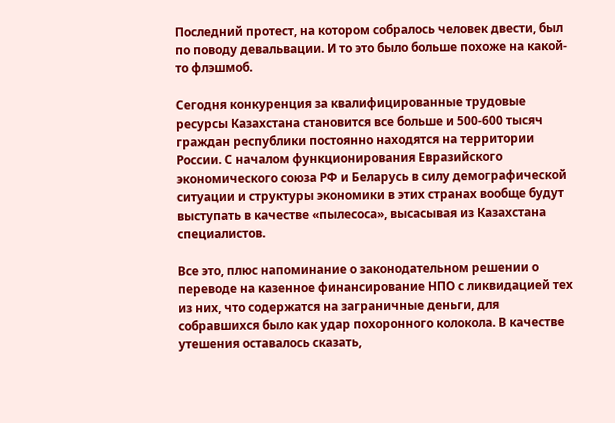Последний протест, на котором собралось человек двести, был по поводу девальвации. И то это было больше похоже на какой-то флэшмоб.

Сегодня конкуренция за квалифицированные трудовые ресурсы Казахстана становится все больше и 500-600 тысяч граждан республики постоянно находятся на территории России. С началом функционирования Евразийского экономического союза РФ и Беларусь в силу демографической ситуации и структуры экономики в этих странах вообще будут выступать в качестве «пылесоса», высасывая из Казахстана специалистов.

Все это, плюс напоминание о законодательном решении о переводе на казенное финансирование НПО с ликвидацией тех из них, что содержатся на заграничные деньги, для собравшихся было как удар похоронного колокола. В качестве утешения оставалось сказать,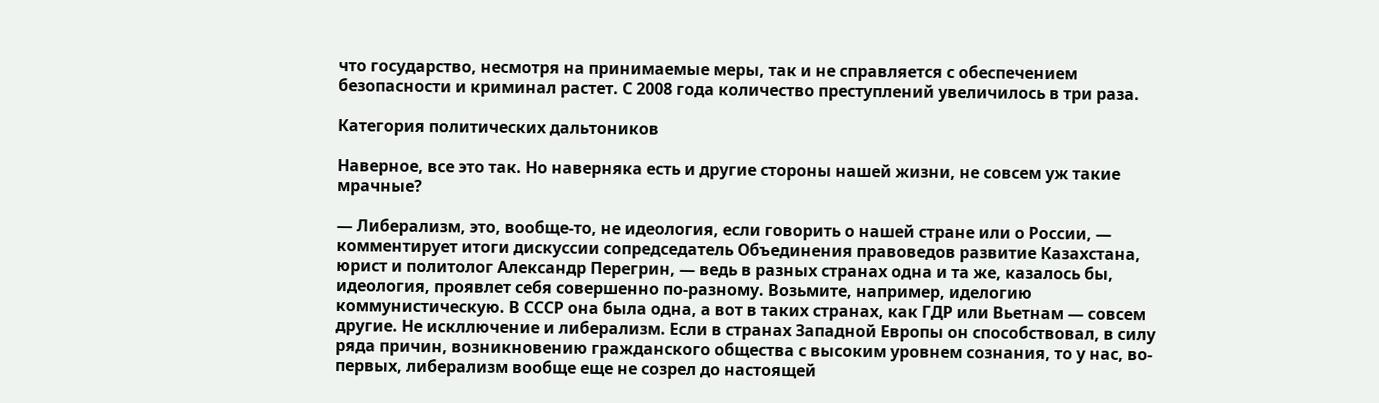что государство, несмотря на принимаемые меры, так и не справляется с обеспечением безопасности и криминал растет. С 2008 года количество преступлений увеличилось в три раза.

Категория политических дальтоников

Наверное, все это так. Но наверняка есть и другие стороны нашей жизни, не совсем уж такие мрачные?

— Либерализм, это, вообще-то, не идеология, если говорить о нашей стране или о России, — комментирует итоги дискуссии сопредседатель Объединения правоведов развитие Казахстана, юрист и политолог Александр Перегрин, — ведь в разных странах одна и та же, казалось бы, идеология, проявлет себя совершенно по-разному. Возьмите, например, иделогию коммунистическую. В СССР она была одна, а вот в таких странах, как ГДР или Вьетнам — совсем другие. Не искллючение и либерализм. Если в странах Западной Европы он способствовал, в силу ряда причин, возникновению гражданского общества с высоким уровнем сознания, то у нас, во-первых, либерализм вообще еще не созрел до настоящей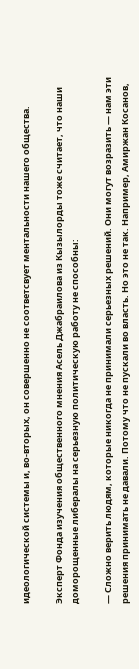идеологической системы и, во-вторых, он совершенно не соответсвует ментальности нашего общества.

Эксперт Фонда изучения общественного мнения Асель Джабраилова из Кызылорды тоже считает, что наши доморощенные либералы на серьезную политическую работу не способны:

— Сложно верить людям, которые никогда не принимали серьезных решений. Они могут возразить — нам эти решения принимать не давали. Потому что не пускали во власть. Но это не так. Например, Амиржан Косанов,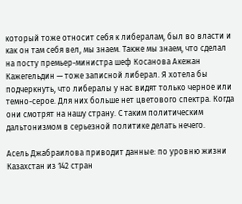который тоже относит себя к либералам, был во власти и как он там себя вел, мы знаем. Также мы знаем, что сделал на посту премьер-министра шеф Косанова Акежан Кажегельдин — тоже записной либерал. Я хотела бы подчеркнуть, что либералы у нас видят только черное или темно-серое. Для них больше нет цветового спектра. Когда они смотрят на нашу страну. С таким политическим дальтонизмом в серьезной политике делать нечего.

Асель Джабраилова приводит данные: по уровню жизни Казахстан из 142 стран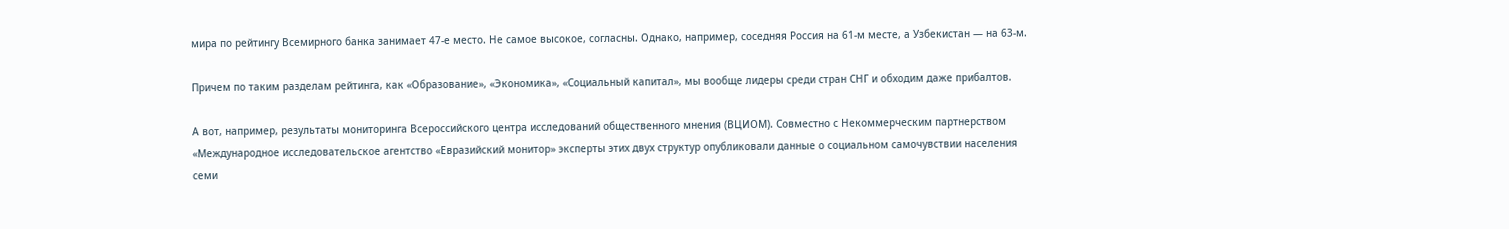мира по рейтингу Всемирного банка занимает 47-е место. Не самое высокое, согласны. Однако, например, соседняя Россия на 61-м месте, а Узбекистан — на 63-м.

Причем по таким разделам рейтинга, как «Образование», «Экономика», «Социальный капитал», мы вообще лидеры среди стран СНГ и обходим даже прибалтов.

А вот, например, результаты мониторинга Всероссийского центра исследований общественного мнения (ВЦИОМ). Совместно с Некоммерческим партнерством «Международное исследовательское агентство «Евразийский монитор» эксперты этих двух структур опубликовали данные о социальном самочувствии населения семи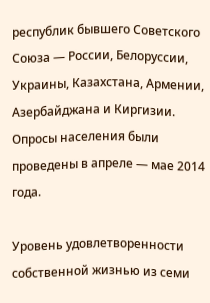республик бывшего Советского Союза — России, Белоруссии, Украины, Казахстана, Армении, Азербайджана и Киргизии. Опросы населения были проведены в апреле — мае 2014 года.

Уровень удовлетворенности собственной жизнью из семи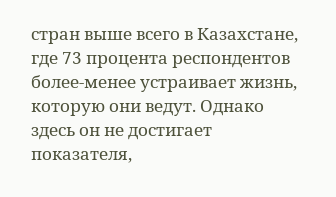стран выше всего в Казахстане, где 73 процента респондентов более-менее устраивает жизнь, которую они ведут. Однако здесь он не достигает показателя,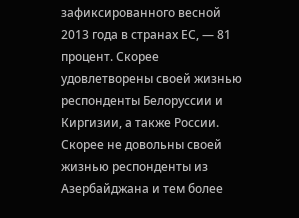зафиксированного весной 2013 года в странах ЕС, — 81 процент. Скорее удовлетворены своей жизнью респонденты Белоруссии и Киргизии, а также России. Скорее не довольны своей жизнью респонденты из Азербайджана и тем более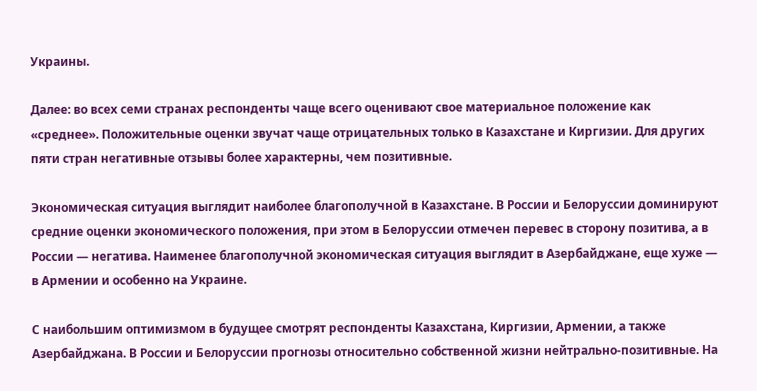Украины.

Далее: во всех семи странах респонденты чаще всего оценивают свое материальное положение как «среднее». Положительные оценки звучат чаще отрицательных только в Казахстане и Киргизии. Для других пяти стран негативные отзывы более характерны, чем позитивные.

Экономическая ситуация выглядит наиболее благополучной в Казахстане. В России и Белоруссии доминируют средние оценки экономического положения, при этом в Белоруссии отмечен перевес в сторону позитива, а в России — негатива. Наименее благополучной экономическая ситуация выглядит в Азербайджане, еще хуже — в Армении и особенно на Украине.

С наибольшим оптимизмом в будущее смотрят респонденты Казахстана, Киргизии, Армении, а также Азербайджана. В России и Белоруссии прогнозы относительно собственной жизни нейтрально-позитивные. На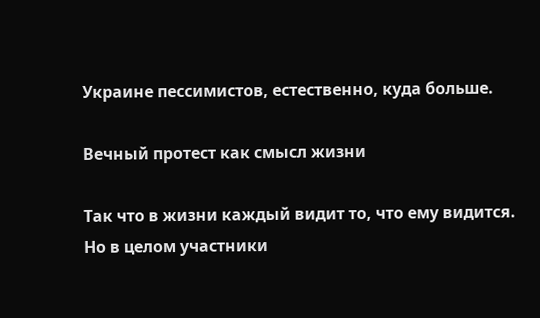Украине пессимистов, естественно, куда больше.

Вечный протест как смысл жизни

Так что в жизни каждый видит то, что ему видится. Но в целом участники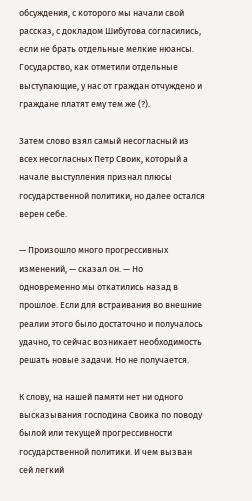обсуждения, с которого мы начали свой рассказ, с докладом Шибутова согласились, если не брать отдельные мелкие нюансы. Государство, как отметили отдельные выступающие, у нас от граждан отчуждено и граждане платят ему тем же (?).

Затем слово взял самый несогласный из всех несогласных Петр Своик, который а начале выступления признал плюсы государственной политики, но далее остался верен себе.

— Произошло много прогрессивных изменений, — сказал он. — Но одновременно мы откатились назад в прошлое. Если для встраивания во внешние реалии этого было достаточно и получалось удачно, то сейчас возникает необходимость решать новые задачи. Но не получается.

К слову, на нашей памяти нет ни одного высказывания господина Своика по поводу былой или текущей прогрессивности государственной политики. И чем вызван сей легкий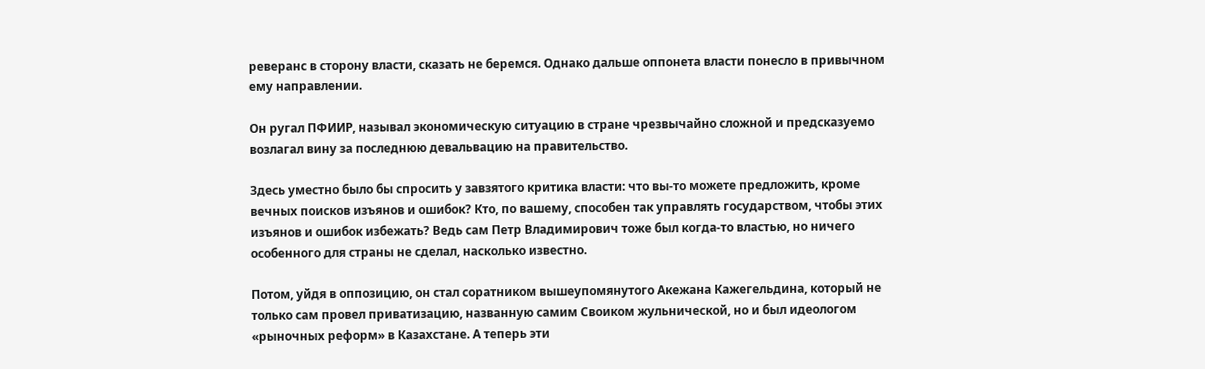реверанс в сторону власти, сказать не беремся. Однако дальше оппонета власти понесло в привычном ему направлении.

Он ругал ПФИИР, называл экономическую ситуацию в стране чрезвычайно сложной и предсказуемо возлагал вину за последнюю девальвацию на правительство.

Здесь уместно было бы спросить у завзятого критика власти: что вы-то можете предложить, кроме вечных поисков изъянов и ошибок? Кто, по вашему, способен так управлять государством, чтобы этих изъянов и ошибок избежать? Ведь сам Петр Владимирович тоже был когда-то властью, но ничего особенного для страны не сделал, насколько известно.

Потом, уйдя в оппозицию, он стал соратником вышеупомянутого Акежана Кажегельдина, который не только сам провел приватизацию, названную самим Своиком жульнической, но и был идеологом «рыночных реформ» в Казахстане. А теперь эти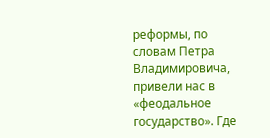реформы, по словам Петра Владимировича, привели нас в «феодальное государство». Где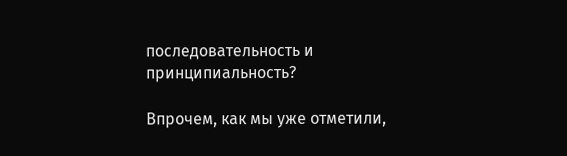последовательность и принципиальность?

Впрочем, как мы уже отметили,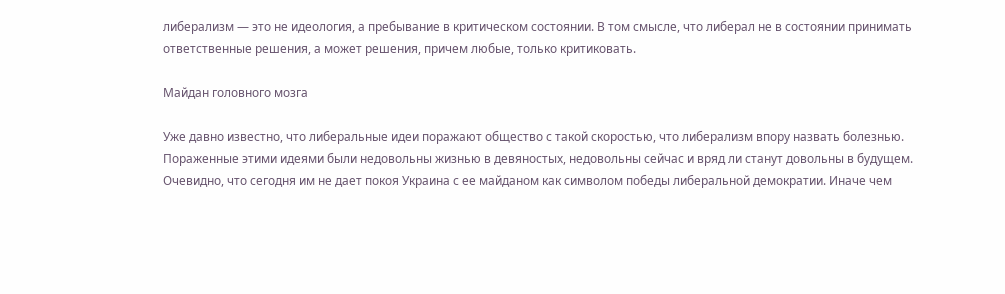либерализм — это не идеология, а пребывание в критическом состоянии. В том смысле, что либерал не в состоянии принимать ответственные решения, а может решения, причем любые, только критиковать.

Майдан головного мозга

Уже давно известно, что либеральные идеи поражают общество с такой скоростью, что либерализм впору назвать болезнью. Пораженные этими идеями были недовольны жизнью в девяностых, недовольны сейчас и вряд ли станут довольны в будущем. Очевидно, что сегодня им не дает покоя Украина с ее майданом как символом победы либеральной демократии. Иначе чем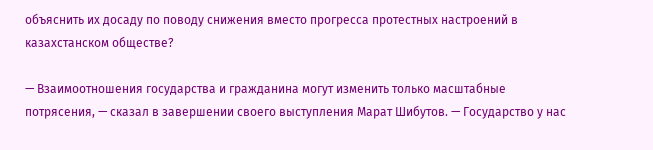объяснить их досаду по поводу снижения вместо прогресса протестных настроений в казахстанском обществе?

— Взаимоотношения государства и гражданина могут изменить только масштабные потрясения, — сказал в завершении своего выступления Марат Шибутов. — Государство у нас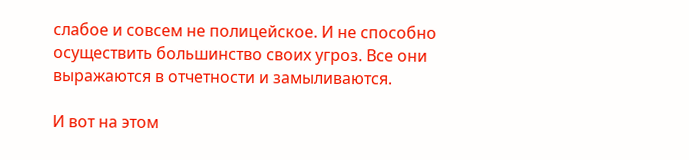слабое и совсем не полицейское. И не способно осуществить большинство своих угроз. Все они выражаются в отчетности и замыливаются.

И вот на этом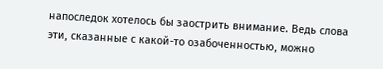напоследок хотелось бы заострить внимание. Ведь слова эти, сказанные с какой-то озабоченностью, можно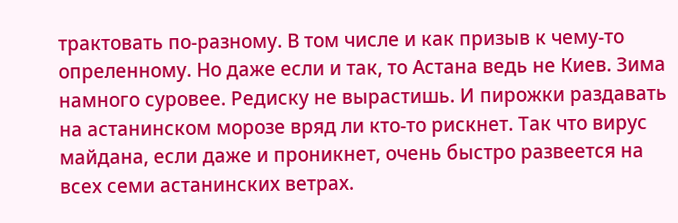трактовать по-разному. В том числе и как призыв к чему-то опреленному. Но даже если и так, то Астана ведь не Киев. Зима намного суровее. Редиску не вырастишь. И пирожки раздавать на астанинском морозе вряд ли кто-то рискнет. Так что вирус майдана, если даже и проникнет, очень быстро развеется на всех семи астанинских ветрах.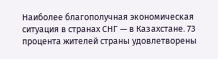Наиболее благополучная экономическая ситуация в странах СНГ — в Казахстане. 73 процента жителей страны удовлетворены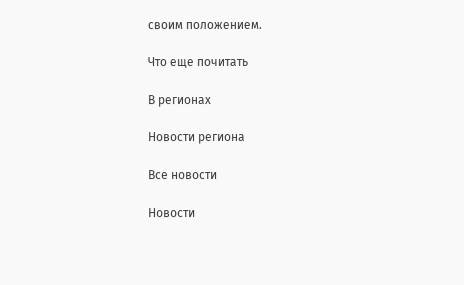своим положением.

Что еще почитать

В регионах

Новости региона

Все новости

Новости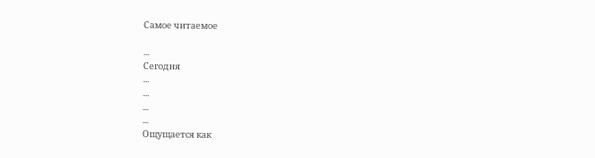Самое читаемое

...
Сегодня
...
...
...
...
Ощущается как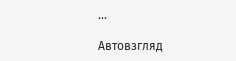...

Автовзгляд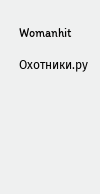Womanhit

Охотники.ру